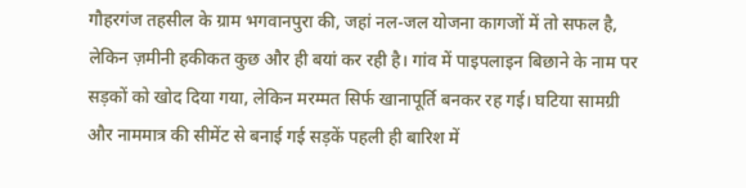गौहरगंज तहसील के ग्राम भगवानपुरा की, जहां नल-जल योजना कागजों में तो सफल है, लेकिन ज़मीनी हकीकत कुछ और ही बयां कर रही है। गांव में पाइपलाइन बिछाने के नाम पर सड़कों को खोद दिया गया, लेकिन मरम्मत सिर्फ खानापूर्ति बनकर रह गई। घटिया सामग्री और नाममात्र की सीमेंट से बनाई गई सड़कें पहली ही बारिश में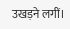उखड़ने लगीं।